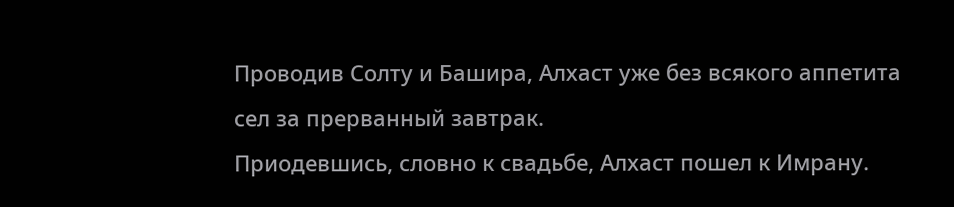Проводив Солту и Башира, Алхаст уже без всякого аппетита сел за прерванный завтрак.
Приодевшись, словно к свадьбе, Алхаст пошел к Имрану.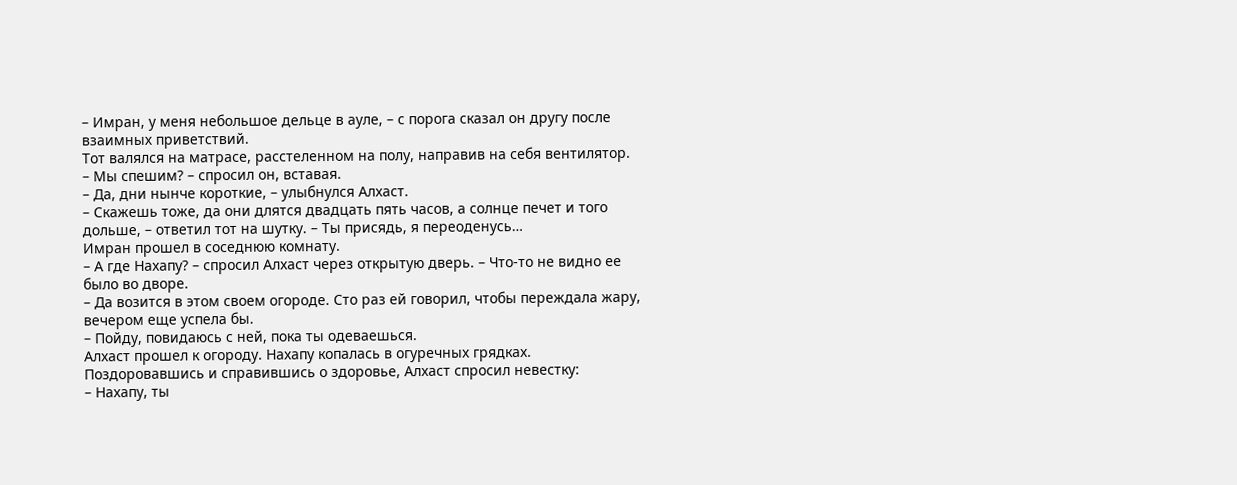– Имран, у меня небольшое дельце в ауле, – с порога сказал он другу после взаимных приветствий.
Тот валялся на матрасе, расстеленном на полу, направив на себя вентилятор.
– Мы спешим? – спросил он, вставая.
– Да, дни нынче короткие, – улыбнулся Алхаст.
– Скажешь тоже, да они длятся двадцать пять часов, а солнце печет и того дольше, – ответил тот на шутку. – Ты присядь, я переоденусь…
Имран прошел в соседнюю комнату.
– А где Нахапу? – спросил Алхаст через открытую дверь. – Что-то не видно ее было во дворе.
– Да возится в этом своем огороде. Сто раз ей говорил, чтобы переждала жару, вечером еще успела бы.
– Пойду, повидаюсь с ней, пока ты одеваешься.
Алхаст прошел к огороду. Нахапу копалась в огуречных грядках.
Поздоровавшись и справившись о здоровье, Алхаст спросил невестку:
– Нахапу, ты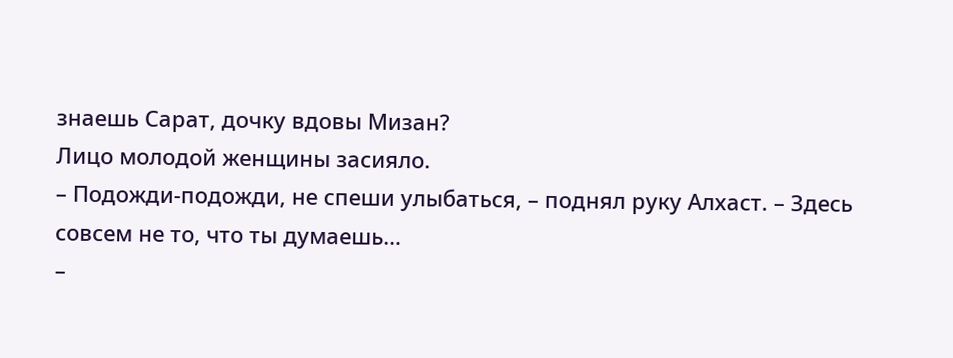знаешь Сарат, дочку вдовы Мизан?
Лицо молодой женщины засияло.
– Подожди-подожди, не спеши улыбаться, – поднял руку Алхаст. – Здесь совсем не то, что ты думаешь…
–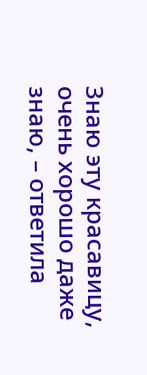Знаю эту красавицу, очень хорошо даже знаю, – ответила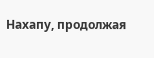Нахапу, продолжая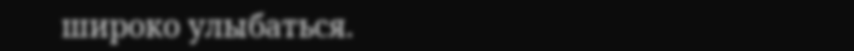широко улыбаться.